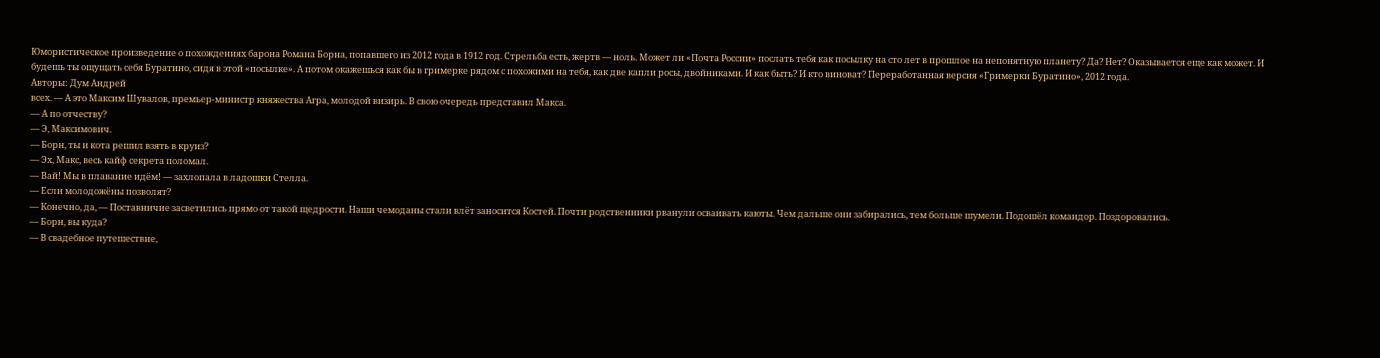Юмористическое произведение о похождениях барона Романа Борна, попавшего из 2012 года в 1912 год. Стрельба есть, жертв — ноль. Может ли «Почта России» послать тебя как посылку на сто лет в прошлое на непонятную планету? Да? Нет? Оказывается еще как может. И будешь ты ощущать себя Буратино, сидя в этой «посылке». А потом окажешься как бы в гримерке рядом с похожими на тебя, как две капли росы, двойниками. И как быть? И кто виноват? Переработанная версия «Гримерки Буратино», 2012 года.
Авторы: Дум Андрей
всех. — А это Максим Шувалов, премьер-министр княжества Агра, молодой визирь. В свою очередь представил Макса.
— А по отчеству?
— Э, Максимович.
— Борн, ты и кота решил взять в круиз?
— Эх, Макс, весь кайф секрета поломал.
— Вай! Мы в плавание идём! — захлопала в ладошки Стелла.
— Если молодожёны позволят?
— Конечно, да, — Поставничие засветились прямо от такой щедрости. Наши чемоданы стали влёт заносится Костей. Почти родственники рванули осваивать каюты. Чем дальше они забирались, тем больше шумели. Подошёл командор. Поздоровались.
— Борн, вы куда?
— В свадебное путешествие,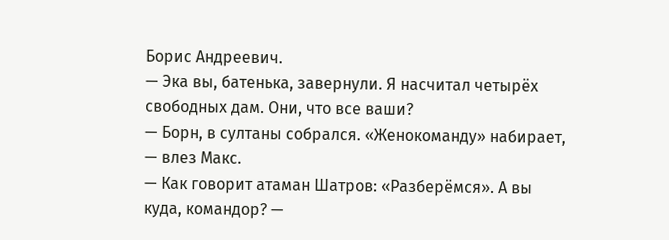Борис Андреевич.
— Эка вы, батенька, завернули. Я насчитал четырёх свободных дам. Они, что все ваши?
— Борн, в султаны собрался. «Женокоманду» набирает, — влез Макс.
— Как говорит атаман Шатров: «Разберёмся». А вы куда, командор? —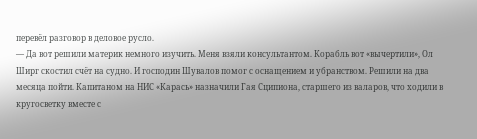перевёл разговор в деловое русло.
— Да вот решили материк немного изучить. Меня взяли консультантом. Корабль вот «вычертили», Ол Ширг скостил счёт на судно. И господин Шувалов помог с оснащением и убранством. Решили на два месяца пойти. Капитаном на НИС «Карась» назначили Гая Сципиона, старшего из валаров, что ходили в кругосветку вместе с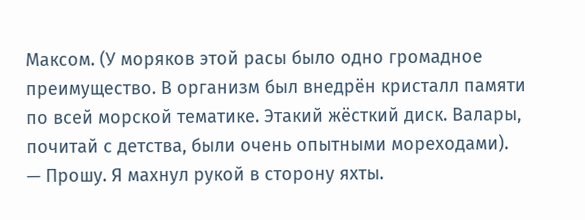Максом. (У моряков этой расы было одно громадное преимущество. В организм был внедрён кристалл памяти по всей морской тематике. Этакий жёсткий диск. Валары, почитай с детства, были очень опытными мореходами).
— Прошу. Я махнул рукой в сторону яхты.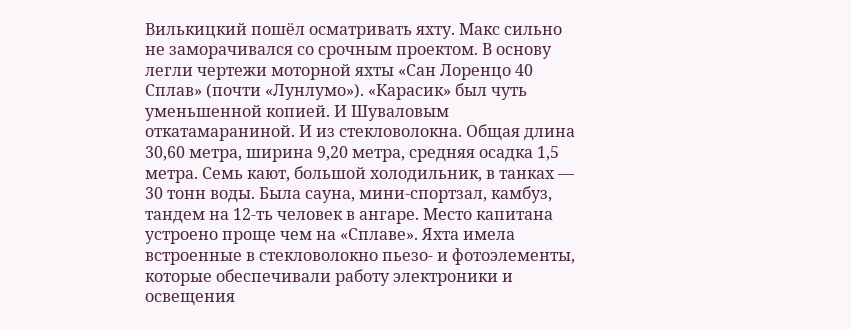Вилькицкий пошёл осматривать яхту. Макс сильно не заморачивался со срочным проектом. В основу легли чертежи моторной яхты «Сан Лоренцо 40 Сплав» (почти «Лунлумо»). «Карасик» был чуть уменьшенной копией. И Шуваловым откатамараниной. И из стекловолокна. Общая длина 30,60 метра, ширина 9,20 метра, средняя осадка 1,5 метра. Семь кают, большой холодильник, в танках — 30 тонн воды. Была сауна, мини-спортзал, камбуз, тандем на 12-ть человек в ангаре. Место капитана устроено проще чем на «Сплаве». Яхта имела встроенные в стекловолокно пьезо- и фотоэлементы, которые обеспечивали работу электроники и освещения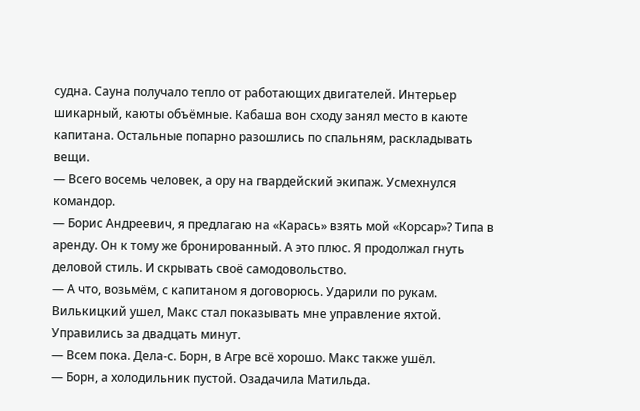судна. Сауна получало тепло от работающих двигателей. Интерьер шикарный, каюты объёмные. Кабаша вон сходу занял место в каюте капитана. Остальные попарно разошлись по спальням, раскладывать вещи.
— Всего восемь человек, а ору на гвардейский экипаж. Усмехнулся командор.
— Борис Андреевич, я предлагаю на «Карась» взять мой «Корсар»? Типа в аренду. Он к тому же бронированный. А это плюс. Я продолжал гнуть деловой стиль. И скрывать своё самодовольство.
— А что, возьмём, с капитаном я договорюсь. Ударили по рукам. Вилькицкий ушел, Макс стал показывать мне управление яхтой. Управились за двадцать минут.
— Всем пока. Дела-с. Борн, в Агре всё хорошо. Макс также ушёл.
— Борн, а холодильник пустой. Озадачила Матильда.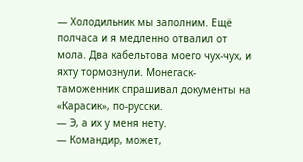— Холодильник мы заполним. Ещё полчаса и я медленно отвалил от мола. Два кабельтова моего чух-чух, и яхту тормознули. Монегаск-таможенник спрашивал документы на «Карасик», по-русски.
— Э, а их у меня нету.
— Командир, может,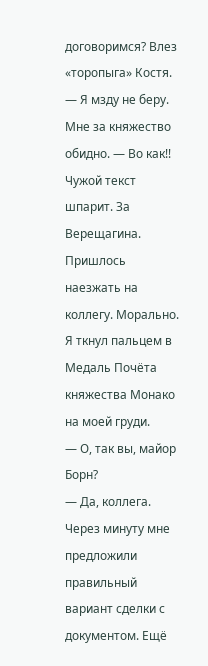договоримся? Влез «торопыга» Костя.
— Я мзду не беру. Мне за княжество обидно. — Во как!! Чужой текст шпарит. За Верещагина. Пришлось наезжать на коллегу. Морально. Я ткнул пальцем в Медаль Почёта княжества Монако на моей груди.
— О, так вы, майор Борн?
— Да, коллега. Через минуту мне предложили правильный вариант сделки с документом. Ещё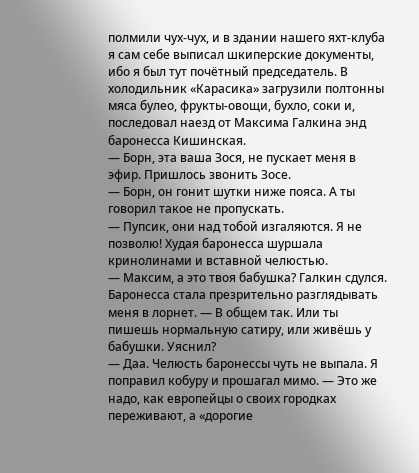полмили чух-чух, и в здании нашего яхт-клуба я сам себе выписал шкиперские документы, ибо я был тут почётный председатель. В холодильник «Карасика» загрузили полтонны мяса булео, фрукты-овощи, бухло, соки и, последовал наезд от Максима Галкина энд баронесса Кишинская.
— Борн, эта ваша Зося, не пускает меня в эфир. Пришлось звонить Зосе.
— Борн, он гонит шутки ниже пояса. А ты говорил такое не пропускать.
— Пупсик, они над тобой изгаляются. Я не позволю! Худая баронесса шуршала кринолинами и вставной челюстью.
— Максим, а это твоя бабушка? Галкин сдулся. Баронесса стала презрительно разглядывать меня в лорнет. — В общем так. Или ты пишешь нормальную сатиру, или живёшь у бабушки. Уяснил?
— Даа. Челюсть баронессы чуть не выпала. Я поправил кобуру и прошагал мимо. — Это же надо, как европейцы о своих городках переживают, а «дорогие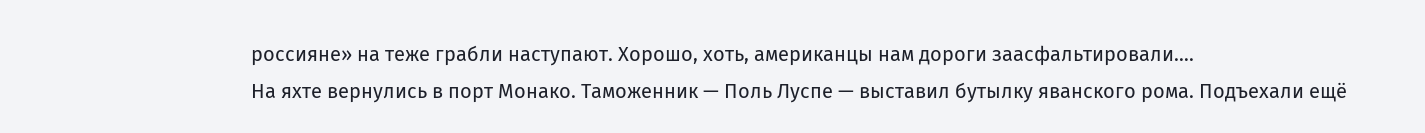россияне» на теже грабли наступают. Хорошо, хоть, американцы нам дороги заасфальтировали….
На яхте вернулись в порт Монако. Таможенник — Поль Луспе — выставил бутылку яванского рома. Подъехали ещё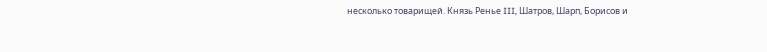несколько товарищей. Князь Ренье III, Шатров, Шарп, Борисов и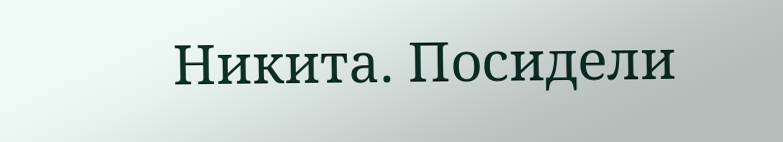Никита. Посидели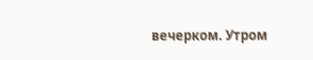вечерком. Утром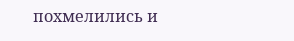похмелились и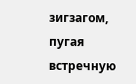зигзагом, пугая встречную